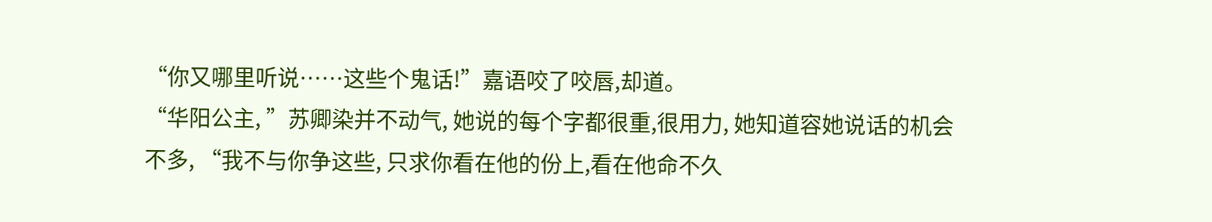“你又哪里听说……这些个鬼话!”嘉语咬了咬唇,却道。
“华阳公主, ”苏卿染并不动气, 她说的每个字都很重,很用力, 她知道容她说话的机会不多, “我不与你争这些, 只求你看在他的份上,看在他命不久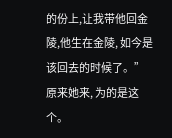的份上,让我带他回金陵,他生在金陵, 如今是该回去的时候了。”
原来她来, 为的是这个。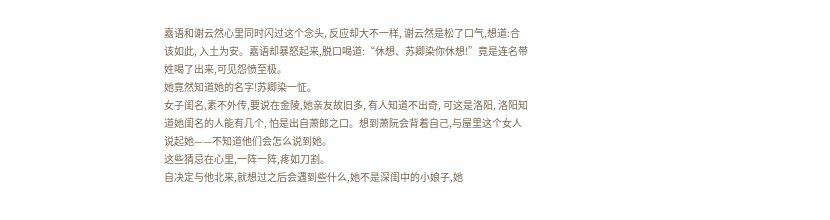嘉语和谢云然心里同时闪过这个念头, 反应却大不一样, 谢云然是松了口气,想道:合该如此, 入土为安。嘉语却暴怒起来,脱口喝道:“休想、苏卿染你休想!”竟是连名带姓喝了出来,可见怨愤至极。
她竟然知道她的名字!苏卿染一怔。
女子闺名,素不外传,要说在金陵,她亲友故旧多, 有人知道不出奇, 可这是洛阳, 洛阳知道她闺名的人能有几个, 怕是出自萧郎之口。想到萧阮会背着自己,与屋里这个女人说起她——不知道他们会怎么说到她。
这些猜忌在心里,一阵一阵,疼如刀割。
自决定与他北来,就想过之后会遇到些什么,她不是深闺中的小娘子,她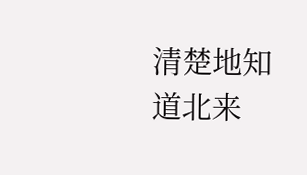清楚地知道北来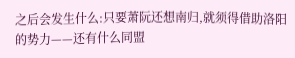之后会发生什么:只要萧阮还想南归,就须得借助洛阳的势力——还有什么同盟